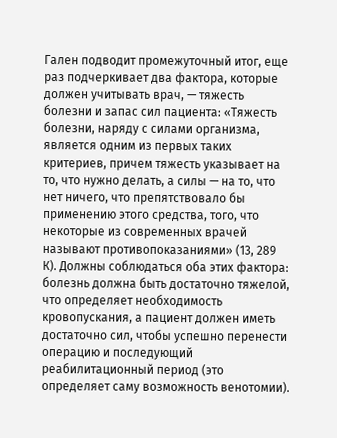Гален подводит промежуточный итог, еще раз подчеркивает два фактора, которые должен учитывать врач, — тяжесть болезни и запас сил пациента: «Тяжесть болезни, наряду с силами организма, является одним из первых таких критериев, причем тяжесть указывает на то, что нужно делать, а силы — на то, что нет ничего, что препятствовало бы применению этого средства, того, что некоторые из современных врачей называют противопоказаниями» (13, 289 К). Должны соблюдаться оба этих фактора: болезнь должна быть достаточно тяжелой, что определяет необходимость кровопускания, а пациент должен иметь достаточно сил, чтобы успешно перенести операцию и последующий реабилитационный период (это определяет саму возможность венотомии).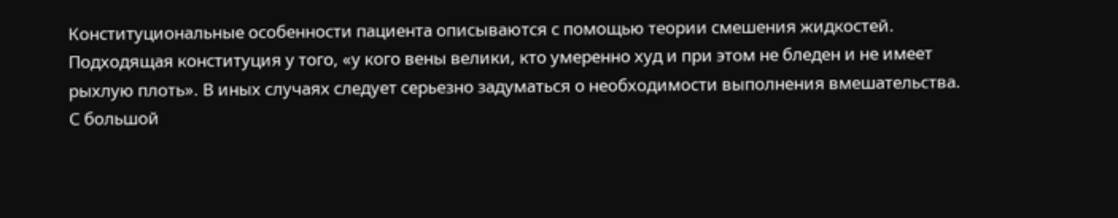Конституциональные особенности пациента описываются с помощью теории смешения жидкостей. Подходящая конституция у того, «у кого вены велики, кто умеренно худ и при этом не бледен и не имеет рыхлую плоть». В иных случаях следует серьезно задуматься о необходимости выполнения вмешательства. С большой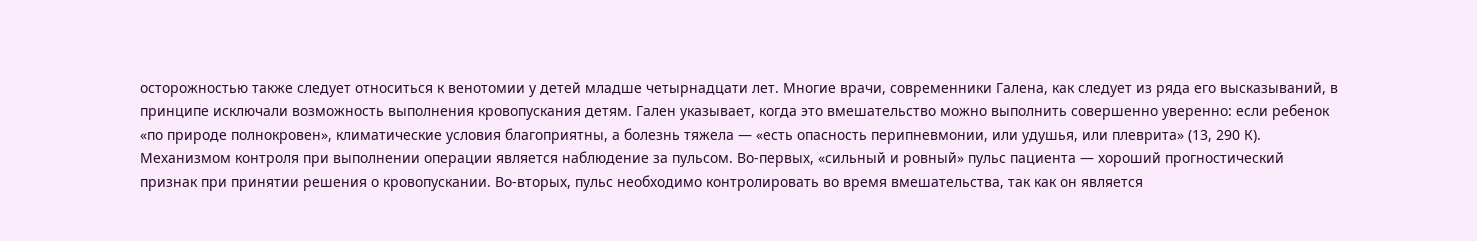осторожностью также следует относиться к венотомии у детей младше четырнадцати лет. Многие врачи, современники Галена, как следует из ряда его высказываний, в принципе исключали возможность выполнения кровопускания детям. Гален указывает, когда это вмешательство можно выполнить совершенно уверенно: если ребенок «по природе полнокровен», климатические условия благоприятны, а болезнь тяжела — «есть опасность перипневмонии, или удушья, или плеврита» (13, 290 К).
Механизмом контроля при выполнении операции является наблюдение за пульсом. Во-первых, «сильный и ровный» пульс пациента — хороший прогностический признак при принятии решения о кровопускании. Во-вторых, пульс необходимо контролировать во время вмешательства, так как он является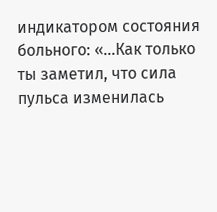индикатором состояния больного: «…Как только ты заметил, что сила пульса изменилась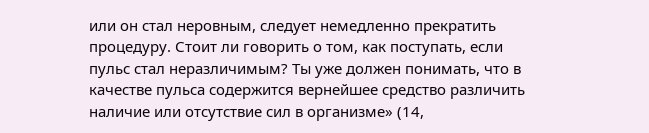или он стал неровным, следует немедленно прекратить процедуру. Стоит ли говорить о том, как поступать, если пульс стал неразличимым? Ты уже должен понимать, что в качестве пульса содержится вернейшее средство различить наличие или отсутствие сил в организме» (14,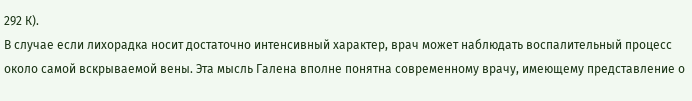292 К).
В случае если лихорадка носит достаточно интенсивный характер, врач может наблюдать воспалительный процесс около самой вскрываемой вены. Эта мысль Галена вполне понятна современному врачу, имеющему представление о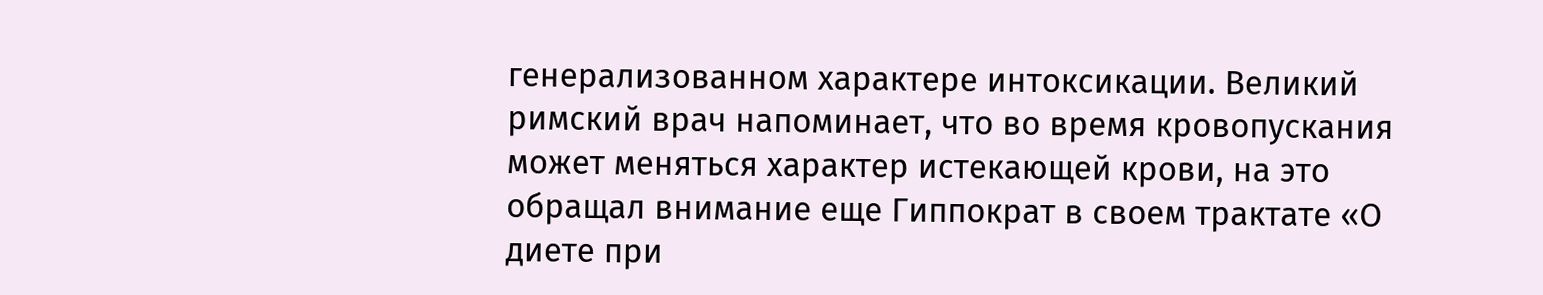генерализованном характере интоксикации. Великий римский врач напоминает, что во время кровопускания может меняться характер истекающей крови, на это обращал внимание еще Гиппократ в своем трактате «О диете при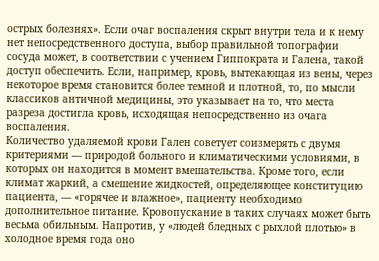острых болезнях». Если очаг воспаления скрыт внутри тела и к нему нет непосредственного доступа, выбор правильной топографии сосуда может, в соответствии с учением Гиппократа и Галена, такой доступ обеспечить. Если, например, кровь, вытекающая из вены, через некоторое время становится более темной и плотной, то, по мысли классиков античной медицины, это указывает на то, что места разреза достигла кровь, исходящая непосредственно из очага воспаления.
Количество удаляемой крови Гален советует соизмерять с двумя критериями — природой больного и климатическими условиями, в которых он находится в момент вмешательства. Кроме того, если климат жаркий, а смешение жидкостей, определяющее конституцию пациента, — «горячее и влажное», пациенту необходимо дополнительное питание. Кровопускание в таких случаях может быть весьма обильным. Напротив, у «людей бледных с рыхлой плотью» в холодное время года оно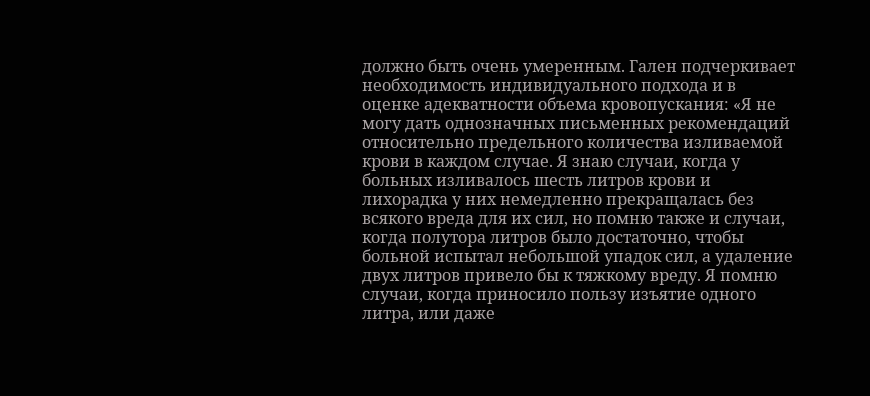должно быть очень умеренным. Гален подчеркивает необходимость индивидуального подхода и в оценке адекватности объема кровопускания: «Я не могу дать однозначных письменных рекомендаций относительно предельного количества изливаемой крови в каждом случае. Я знаю случаи, когда у больных изливалось шесть литров крови и лихорадка у них немедленно прекращалась без всякого вреда для их сил, но помню также и случаи, когда полутора литров было достаточно, чтобы больной испытал небольшой упадок сил, а удаление двух литров привело бы к тяжкому вреду. Я помню случаи, когда приносило пользу изъятие одного литра, или даже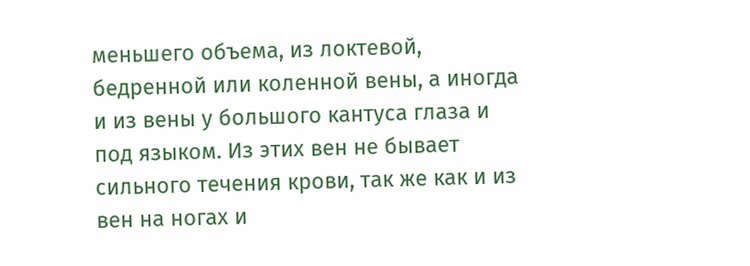меньшего объема, из локтевой, бедренной или коленной вены, а иногда и из вены у большого кантуса глаза и под языком. Из этих вен не бывает сильного течения крови, так же как и из вен на ногах и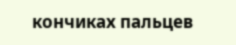кончиках пальцев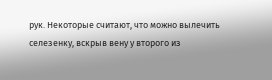рук. Некоторые считают, что можно вылечить селезенку, вскрыв вену у второго из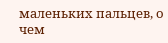маленьких пальцев, о чем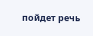пойдет речь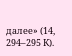далее» (14, 294–295 К).